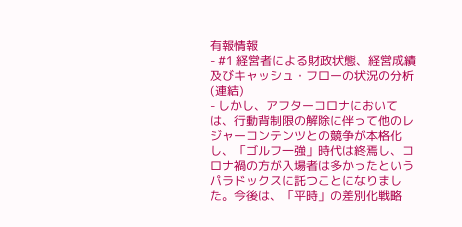有報情報
- #1 経営者による財政状態、経営成績及びキャッシュ・フローの状況の分析(連結)
- しかし、アフターコロナにおいては、行動背制限の解除に伴って他のレジャーコンテンツとの競争が本格化し、「ゴルフ一強」時代は終焉し、コロナ禍の方が入場者は多かったというパラドックスに託つことになりました。今後は、「平時」の差別化戦略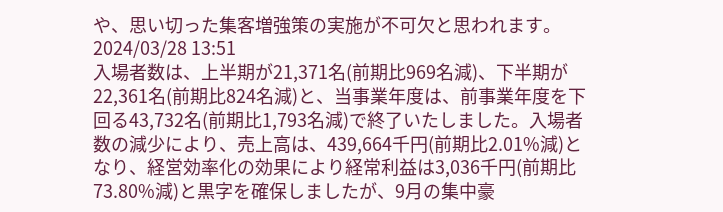や、思い切った集客増強策の実施が不可欠と思われます。2024/03/28 13:51
入場者数は、上半期が21,371名(前期比969名減)、下半期が22,361名(前期比824名減)と、当事業年度は、前事業年度を下回る43,732名(前期比1,793名減)で終了いたしました。入場者数の減少により、売上高は、439,664千円(前期比2.01%減)となり、経営効率化の効果により経常利益は3,036千円(前期比73.80%減)と黒字を確保しましたが、9月の集中豪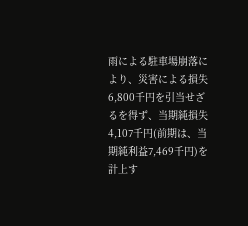雨による駐車場崩落により、災害による損失6,800千円を引当せざるを得ず、当期純損失4,107千円(前期は、当期純利益7,469千円)を計上す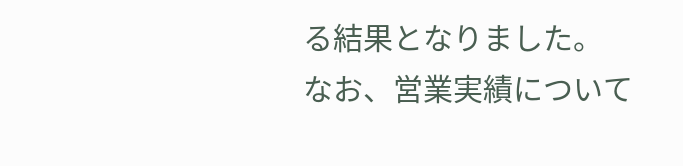る結果となりました。
なお、営業実績について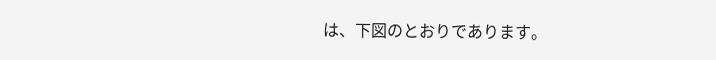は、下図のとおりであります。